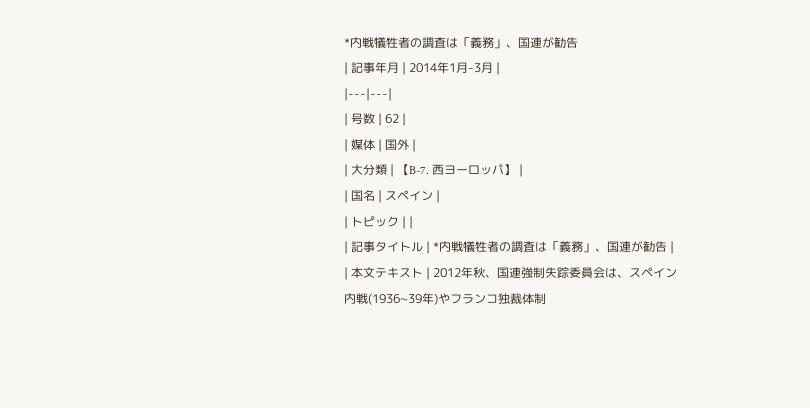*内戦犠牲者の調査は「義務」、国連が勧告
| 記事年月 | 2014年1月-3月 |
|---|---|
| 号数 | 62 |
| 媒体 | 国外 |
| 大分類 | 【B-7. 西ヨーロッパ】 |
| 国名 | スペイン |
| トピック | |
| 記事タイトル | *内戦犠牲者の調査は「義務」、国連が勧告 |
| 本文テキスト | 2012年秋、国連強制失踪委員会は、スペイン内戦(1936~39年)やフランコ独裁体制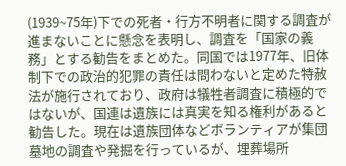(1939~75年)下での死者・行方不明者に関する調査が進まないことに懸念を表明し、調査を「国家の義務」とする勧告をまとめた。同国では1977年、旧体制下での政治的犯罪の責任は問わないと定めた特赦法が施行されており、政府は犠牲者調査に積極的ではないが、国連は遺族には真実を知る権利があると勧告した。現在は遺族団体などボランティアが集団墓地の調査や発掘を行っているが、埋葬場所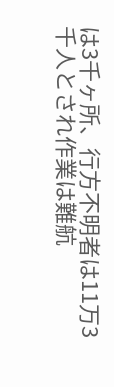は3千ヶ所、行方不明者は11万3千人とされ作業は難航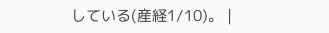している(産経1/10)。 |